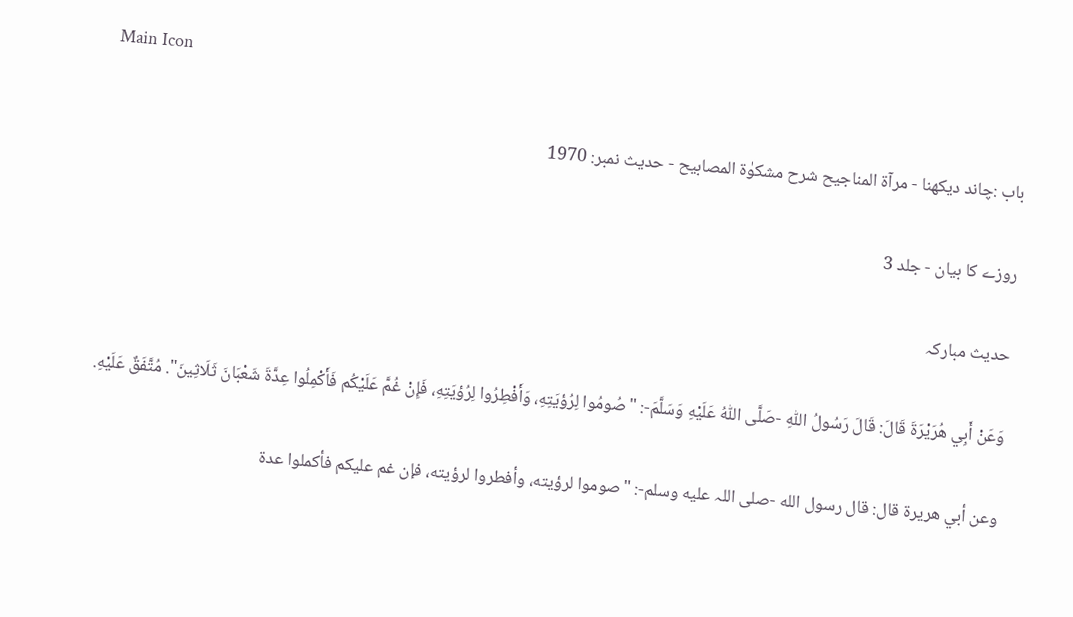Main Icon

باب :چاند دیکھنا - مرآۃ المناجیح شرح مشکوٰۃ المصابیح - حدیث نمبر: 1970

روزے کا بیان - جلد 3

حدیث مبارکہ

وَعَنْ أَبِي هُرَيْرَةَ قَالَ: قَالَ رَسُولُ اللّٰهِ -صَلَّی اللّٰہُ عَلَيْهِ وَسَلَّمَ-: "صُومُوا لِرُؤيَتِهِ، وَأَفْطِرُوا لِرُؤيَتِهِ، فَإِنْ غُمَّ عَلَيْكُم فَأَكْمِلُوا عِدَّةَ شَعْبَانَ ثَلَاثِينَ". مُتَّفَقٌ عَلَيْهِ.

وعن أبي هريرة قال: قال رسول الله -صلی اللہ عليه وسلم-: "صوموا لرؤيته، وأفطروا لرؤيته، فإن غم عليكم فأكملوا عدة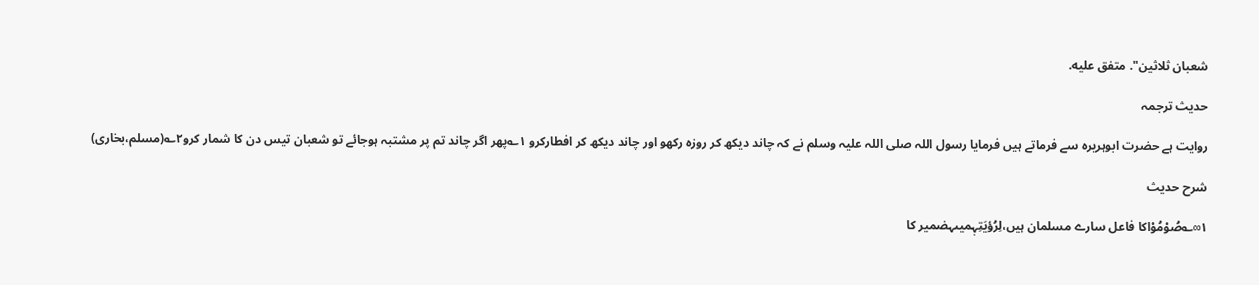شعبان ثلاثين". متفق عليه.

حدیث ترجمہ

روایت ہے حضرت ابوہریرہ سے فرماتے ہیں فرمایا رسول اللہ صلی اللہ علیہ وسلم نے کہ چاند دیکھ کر روزہ رکھو اور چاند دیکھ کر افطارکرو ۱؎پھر اگر چاند تم پر مشتبہ ہوجائے تو شعبان تیس دن کا شمار کرو۲؎(مسلم،بخاری)

شرح حدیث

۱∞؎صُوْمُوْاکا فاعل سارے مسلمان ہیں،لِرُؤیَتِہٖمیںہضمیر کا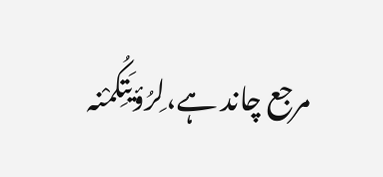مرجع چاند ہے،لِرُؤیَتِکُمْنہ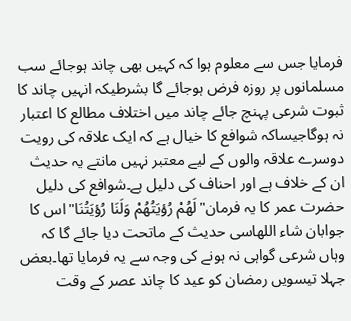فرمایا جس سے معلوم ہوا کہ کہیں بھی چاند ہوجائے سب مسلمانوں پر روزہ فرض ہوجائے گا بشرطیکہ انہیں چاند کا ثبوت شرعی پہنچ جائے چاند میں اختلاف مطالع کا اعتبار نہ ہوگاجیساکہ شوافع کا خیال ہے کہ ایک علاقہ کی رویت دوسرے علاقہ والوں کے لیے معتبر نہیں مانتے یہ حدیث ان کے خلاف ہے اور احناف کی دلیل ہے۔شوافع کی دلیل حضرت عمر کا یہ فرمان"لَھُمْ رُؤیَتُھُمْ وَلَنَا رُؤیَتُنَا"اس کا جوابان شاء اللهاسی حدیث کے ماتحت دیا جائے گا کہ وہاں شرعی گواہی نہ ہونے کی وجہ سے یہ فرمایا تھا۔بعض جہلا تیسویں رمضان کو عید کا چاند عصر کے وقت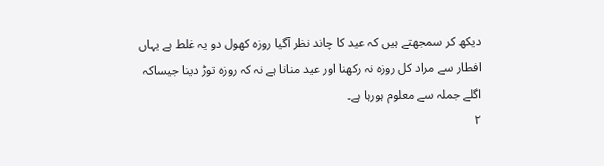دیکھ کر سمجھتے ہیں کہ عید کا چاند نظر آگیا روزہ کھول دو یہ غلط ہے یہاں افطار سے مراد کل روزہ نہ رکھنا اور عید منانا ہے نہ کہ روزہ توڑ دینا جیساکہ اگلے جملہ سے معلوم ہورہا ہے۔
۲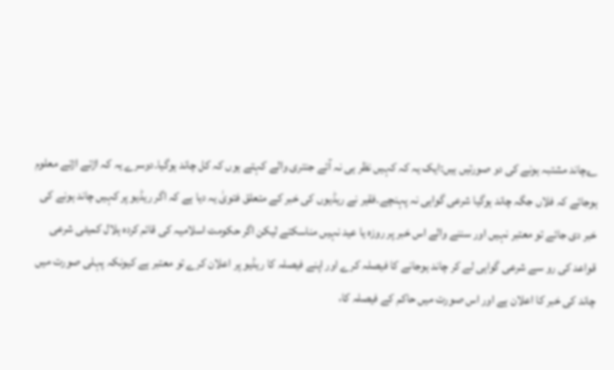؎چاند مشتبہ ہونے کی دو صورتیں ہیں:ایک یہ کہ کہیں نظر ہی نہ آئے جنتری والے کہتے ہوں کہ کل چاند ہوگیا۔دوسرے یہ کہ اڑتے اڑتے معلوم ہوجائے کہ فلاں جگہ چاند ہوگیا شرعی گواہی نہ پہنچے۔فقیر نے ریڈیوں کی خبر کے متعلق فتویٰ یہ دیا ہے کہ اگر ریڈیو پر کہیں چاند ہونے کی خبر دی جائے تو معتبر نہیں اور سننے والے اس خبر پر روزہ یا عید نہیں مناسکتے لیکن اگر حکومت اسلامیہ کی قائم کردہ ہلال کمیٹی شرعی قواعد کی رو سے شرعی گواہی لے کر چاند ہوجانے کا فیصلہ کرے اور اپنے فیصلہ کا ریڈیو پر اعلان کرے تو معتبر ہے کیونکہ پہلی صورت میں چاند کی خبر کا اعلان ہے اور اس صورت میں حاکم کے فیصلہ کا،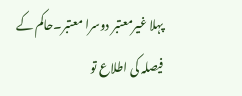پہلا غیرمعتبر دوسرا معتبر۔حاکم کے فیصلہ کی اطلاع تو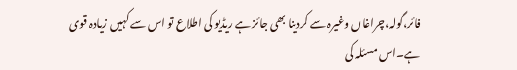فائر،گولہ،چراغاں وغیرہ سے کردینا بھی جائز ہے ریڈیو کی اطلاع تو اس سے کہیں زیادہ قوی ہے۔اس مسئلہ کی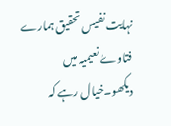نہایت نفیس تحقیق ہمارے فتاوےٰ نعیمیہ میں دیکھو۔خیال رہے کہ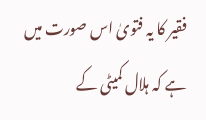فقیر کا یہ فتویٰ اس صورت میں ہے کہ ہلال کمیٹی کے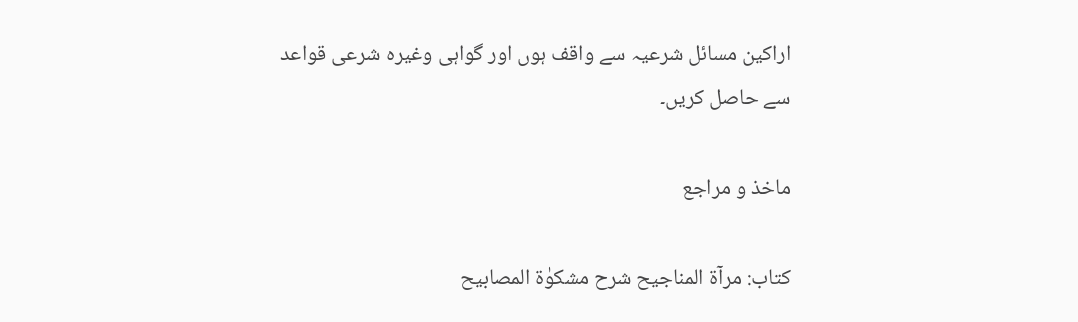اراکین مسائل شرعیہ سے واقف ہوں اور گواہی وغیرہ شرعی قواعد سے حاصل کریں۔

ماخذ و مراجع

کتاب: مرآۃ المناجیح شرح مشکوٰۃ المصابیح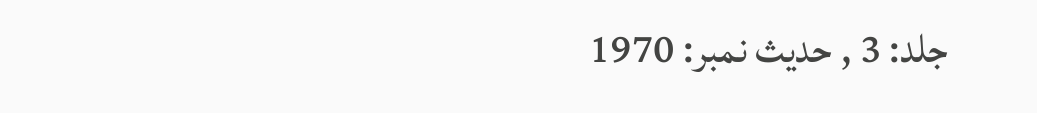جلد: 3 , حدیث نمبر: 1970